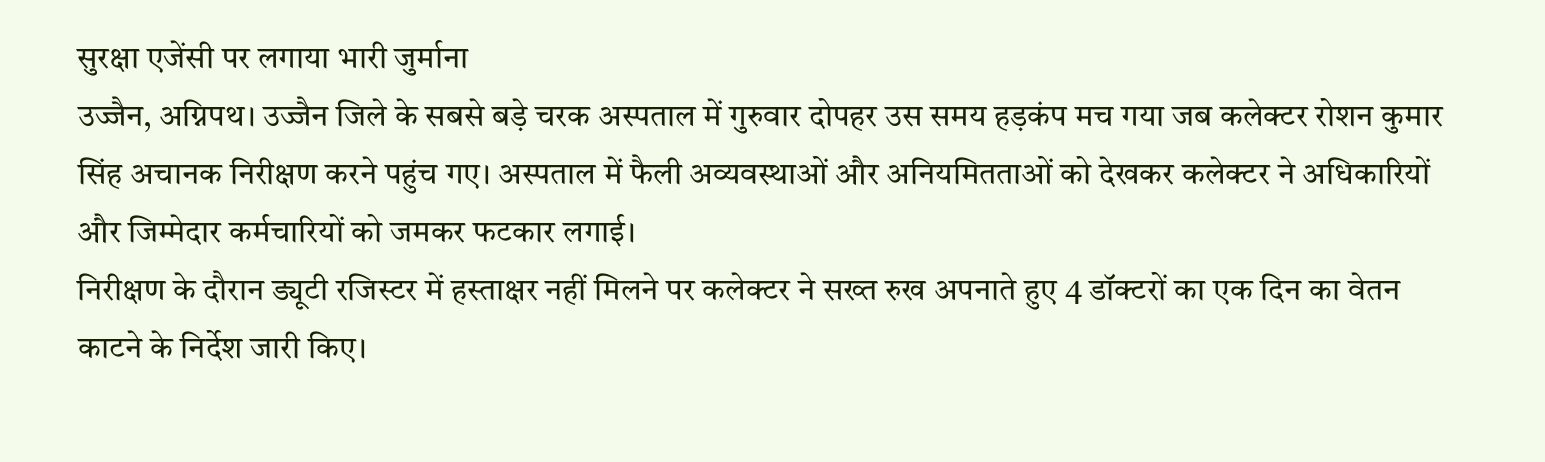सुरक्षा एजेंसी पर लगाया भारी जुर्माना
उज्जैन, अग्निपथ। उज्जैन जिले के सबसे बड़े चरक अस्पताल में गुरुवार दोपहर उस समय हड़कंप मच गया जब कलेक्टर रोशन कुमार सिंह अचानक निरीक्षण करने पहुंच गए। अस्पताल में फैली अव्यवस्थाओं और अनियमितताओं को देखकर कलेक्टर ने अधिकारियों और जिम्मेदार कर्मचारियों को जमकर फटकार लगाई।
निरीक्षण के दौरान ड्यूटी रजिस्टर में हस्ताक्षर नहीं मिलने पर कलेक्टर ने सख्त रुख अपनाते हुए 4 डॉक्टरों का एक दिन का वेतन काटने के निर्देश जारी किए।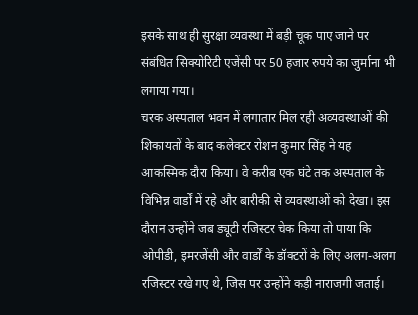इसके साथ ही सुरक्षा व्यवस्था में बड़ी चूक पाए जाने पर संबंधित सिक्योरिटी एजेंसी पर 50 हजार रुपये का जुर्माना भी लगाया गया।
चरक अस्पताल भवन में लगातार मिल रही अव्यवस्थाओं की शिकायतों के बाद कलेक्टर रोशन कुमार सिंह ने यह आकस्मिक दौरा किया। वे करीब एक घंटे तक अस्पताल के विभिन्न वार्डों में रहे और बारीकी से व्यवस्थाओं को देखा। इस दौरान उन्होंने जब ड्यूटी रजिस्टर चेक किया तो पाया कि ओपीडी, इमरजेंसी और वार्डों के डॉक्टरों के लिए अलग-अलग रजिस्टर रखे गए थे, जिस पर उन्होंने कड़ी नाराजगी जताई।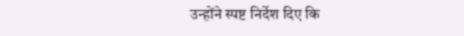उन्होंने स्पष्ट निर्देश दिए कि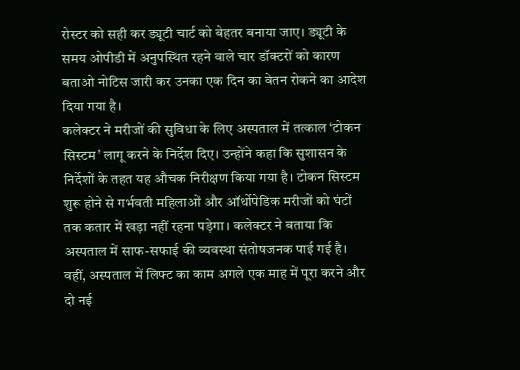रोस्टर को सही कर ड्यूटी चार्ट को बेहतर बनाया जाए। ड्यूटी के समय ओपीडी में अनुपस्थित रहने वाले चार डॉक्टरों को कारण बताओ नोटिस जारी कर उनका एक दिन का वेतन रोकने का आदेश दिया गया है।
कलेक्टर ने मरीजों की सुविधा के लिए अस्पताल में तत्काल ‘टोकन सिस्टम’ लागू करने के निर्देश दिए। उन्होंने कहा कि सुशासन के निर्देशों के तहत यह औचक निरीक्षण किया गया है। टोकन सिस्टम शुरू होने से गर्भवती महिलाओं और ऑर्थोपेडिक मरीजों को घंटों तक कतार में खड़ा नहीं रहना पड़ेगा। कलेक्टर ने बताया कि अस्पताल में साफ-सफाई की व्यवस्था संतोषजनक पाई गई है।
वहीं, अस्पताल में लिफ्ट का काम अगले एक माह में पूरा करने और दो नई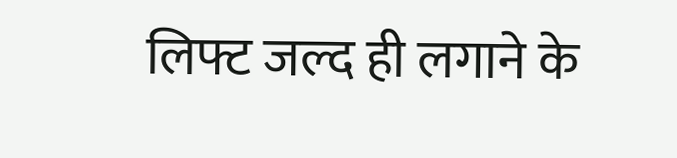लिफ्ट जल्द ही लगाने के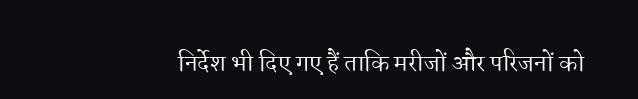निर्देश भी दिए गए हैं ताकि मरीजों और परिजनों को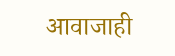आवाजाही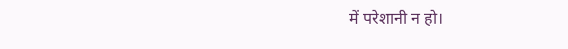में परेशानी न हो।